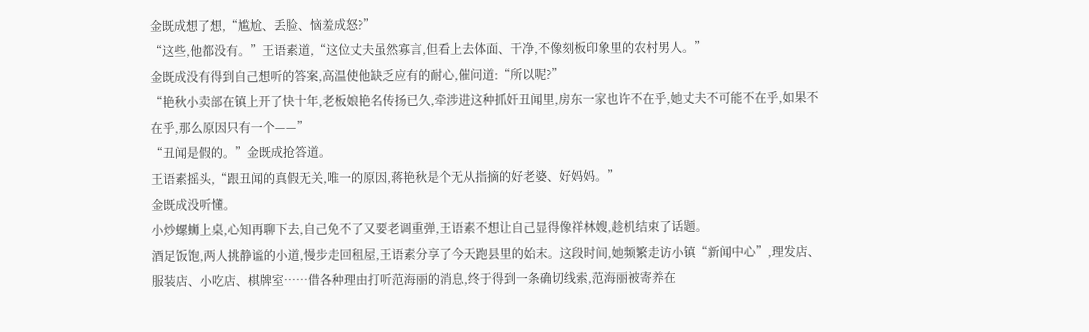金既成想了想,“尴尬、丢脸、恼羞成怒?”
“这些,他都没有。”王语素道,“这位丈夫虽然寡言,但看上去体面、干净,不像刻板印象里的农村男人。”
金既成没有得到自己想听的答案,高温使他缺乏应有的耐心,催问道:“所以呢?”
“艳秋小卖部在镇上开了快十年,老板娘艳名传扬已久,牵涉进这种抓奸丑闻里,房东一家也许不在乎,她丈夫不可能不在乎,如果不在乎,那么原因只有一个——”
“丑闻是假的。”金既成抢答道。
王语素摇头,“跟丑闻的真假无关,唯一的原因,蒋艳秋是个无从指摘的好老婆、好妈妈。”
金既成没听懂。
小炒螺蛳上桌,心知再聊下去,自己免不了又要老调重弹,王语素不想让自己显得像祥林嫂,趁机结束了话题。
酒足饭饱,两人挑静谧的小道,慢步走回租屋,王语素分享了今天跑县里的始末。这段时间,她频繁走访小镇“新闻中心”,理发店、服装店、小吃店、棋牌室……借各种理由打听范海丽的消息,终于得到一条确切线索,范海丽被寄养在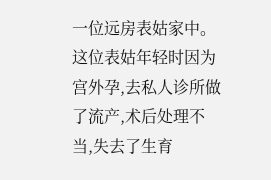一位远房表姑家中。
这位表姑年轻时因为宫外孕,去私人诊所做了流产,术后处理不当,失去了生育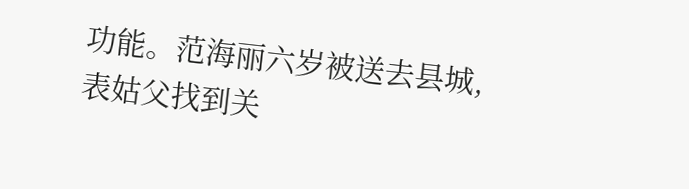功能。范海丽六岁被送去县城,表姑父找到关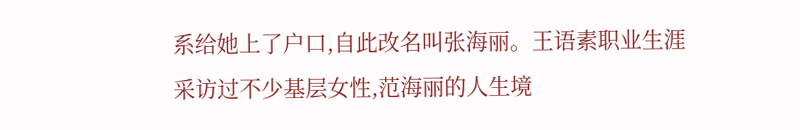系给她上了户口,自此改名叫张海丽。王语素职业生涯采访过不少基层女性,范海丽的人生境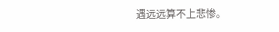遇远远算不上悲惨。